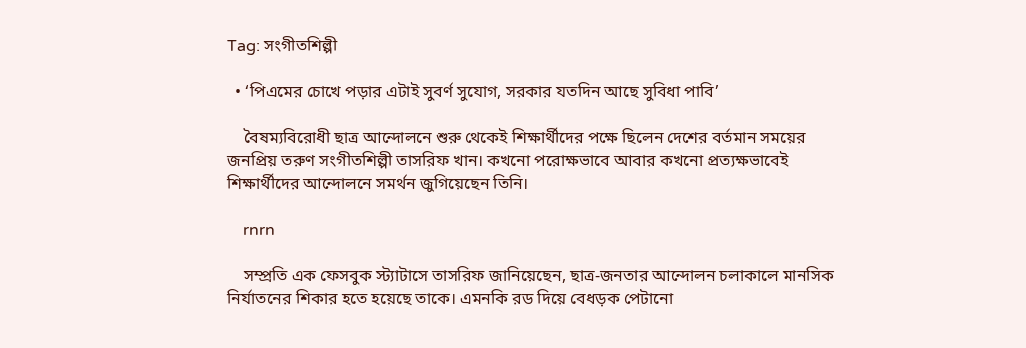Tag: সংগীতশিল্পী

  • ‘পিএমের চোখে পড়ার এটাই সুবর্ণ সুযোগ, সরকার যতদিন আছে সুবিধা পাবি’

    বৈষম্যবিরোধী ছাত্র আন্দোলনে শুরু থেকেই শিক্ষার্থীদের পক্ষে ছিলেন দেশের বর্তমান সময়ের জনপ্রিয় তরুণ সংগীতশিল্পী তাসরিফ খান। কখনো পরোক্ষভাবে আবার কখনো প্রত্যক্ষভাবেই শিক্ষার্থীদের আন্দোলনে সমর্থন জুগিয়েছেন তিনি।

    rnrn

    সম্প্রতি এক ফেসবুক স্ট্যাটাসে তাসরিফ জানিয়েছেন, ছাত্র-জনতার আন্দোলন চলাকালে মানসিক নির্যাতনের শিকার হতে হয়েছে তাকে। এমনকি রড দিয়ে বেধড়ক পেটানো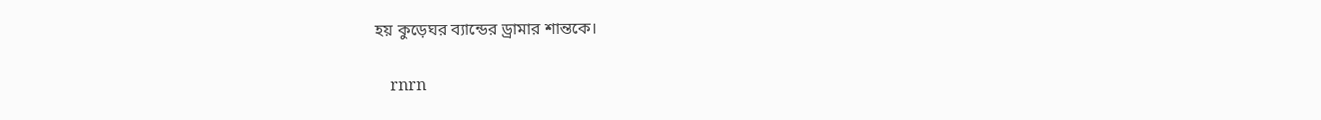হয় কুড়েঘর ব্যান্ডের ড্রামার শান্তকে।

    rnrn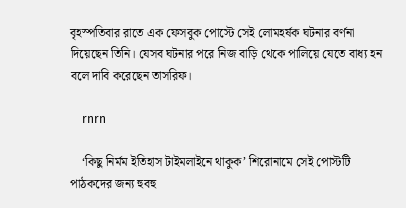বৃহস্পতিবার রাতে এক ফেসবুক পোস্টে সেই লোমহর্ষক ঘটনার বর্ণনা দিয়েছেন তিনি। যেসব ঘটনার পরে নিজ বাড়ি থেকে পালিয়ে যেতে বাধ্য হন বলে দাবি করেছেন তাসরিফ।

    rnrn

    ‘কিছু নির্মম ইতিহাস টাইমলাইনে থাকুক’ শিরোনামে সেই পোস্টটি পাঠকদের জন্য হুবহু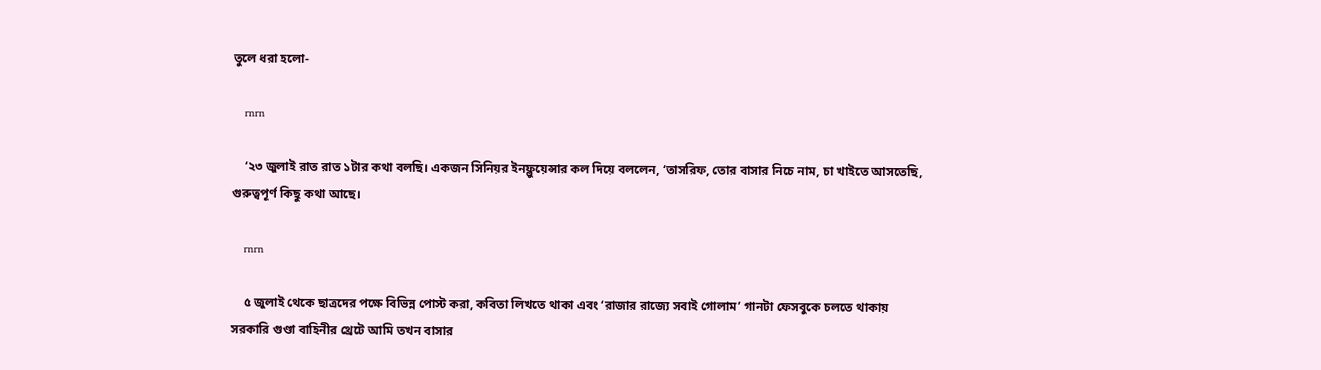তুলে ধরা হলো-

    rnrn

    ‘২৩ জুলাই রাত রাত ১টার কথা বলছি। একজন সিনিয়র ইনফ্লুয়েন্সার কল দিয়ে বললেন, ‘তাসরিফ, তোর বাসার নিচে নাম, চা খাইতে আসতেছি, গুরুত্বপূর্ণ কিছু কথা আছে।

    rnrn

    ৫ জুলাই থেকে ছাত্রদের পক্ষে বিভিন্ন পোস্ট করা, কবিতা লিখতে থাকা এবং ‘রাজার রাজ্যে সবাই গোলাম’ গানটা ফেসবুকে চলতে থাকায় সরকারি গুণ্ডা বাহিনীর থ্রেটে আমি তখন বাসার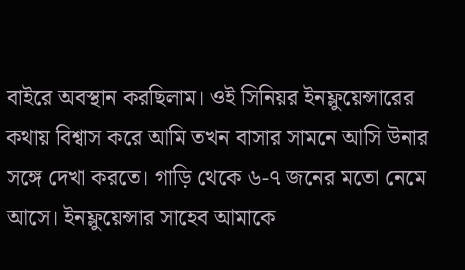বাইরে অবস্থান করছিলাম। ওই সিনিয়র ইনফ্লুয়েন্সারের কথায় বিশ্বাস করে আমি তখন বাসার সামনে আসি উনার সঙ্গে দেখা করতে। গাড়ি থেকে ৬-৭ জনের মতো নেমে আসে। ইনফ্লুয়েন্সার সাহেব আমাকে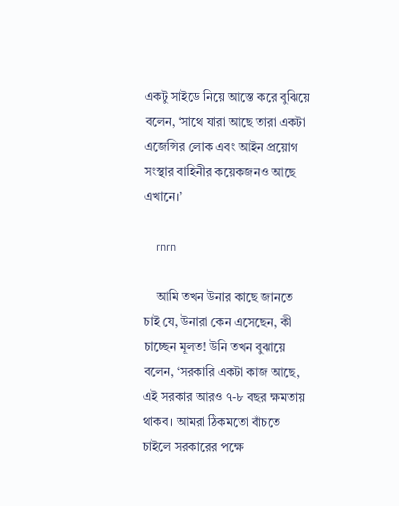একটু সাইডে নিয়ে আস্তে করে বুঝিয়ে বলেন, ‘সাথে যারা আছে তারা একটা এজেন্সির লোক এবং আইন প্রয়োগ সংস্থার বাহিনীর কয়েকজনও আছে এখানে।’

    rnrn

    আমি তখন উনার কাছে জানতে চাই যে, উনারা কেন এসেছেন, কী চাচ্ছেন মূলত! উনি তখন বুঝায়ে বলেন, ‘সরকারি একটা কাজ আছে, এই সরকার আরও ৭-৮ বছর ক্ষমতায় থাকব। আমরা ঠিকমতো বাঁচতে চাইলে সরকারের পক্ষে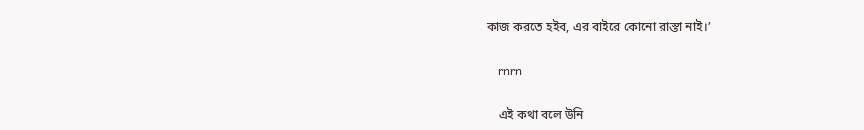কাজ করতে হইব, এর বাইরে কোনো রাস্তা নাই।’

    rnrn

    এই কথা বলে উনি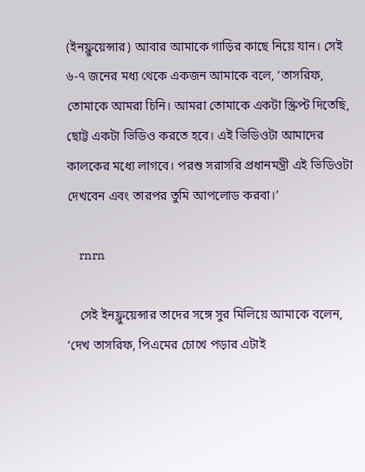(ইনফ্লুয়েন্সার) আবার আমাকে গাড়ির কাছে নিয়ে যান। সেই ৬-৭ জনের মধ্য থেকে একজন আমাকে বলে, ‘তাসরিফ, তোমাকে আমরা চিনি। আমরা তোমাকে একটা স্ক্রিপ্ট দিতেছি, ছোট্ট একটা ভিডিও করতে হবে। এই ভিডিওটা আমাদের কালকের মধ্যে লাগবে। পরশু সরাসরি প্রধানমন্ত্রী এই ভিডিওটা দেখবেন এবং তারপর তুমি আপলোড করবা।’

    rnrn

    সেই ইনফ্লুয়েন্সার তাদের সঙ্গে সুর মিলিয়ে আমাকে বলেন, ‘দেখ তাসরিফ, পিএমের চোখে পড়ার এটাই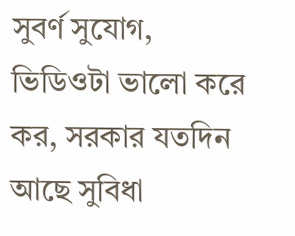সুবর্ণ সুযোগ, ভিডিওটা ভালো করে কর, সরকার যতদিন আছে সুবিধা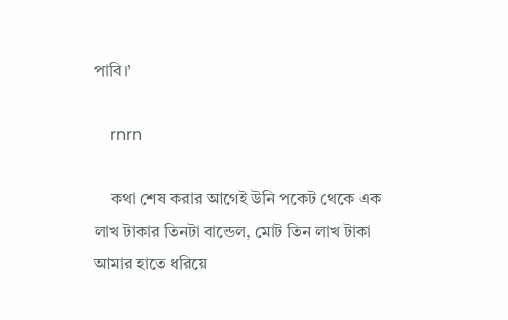পাবি।’

    rnrn

    কথা শেষ করার আগেই উনি পকেট থেকে এক লাখ টাকার তিনটা বান্ডেল, মোট তিন লাখ টাকা আমার হাতে ধরিয়ে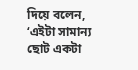দিয়ে বলেন, ‘এইটা সামান্য ছোট একটা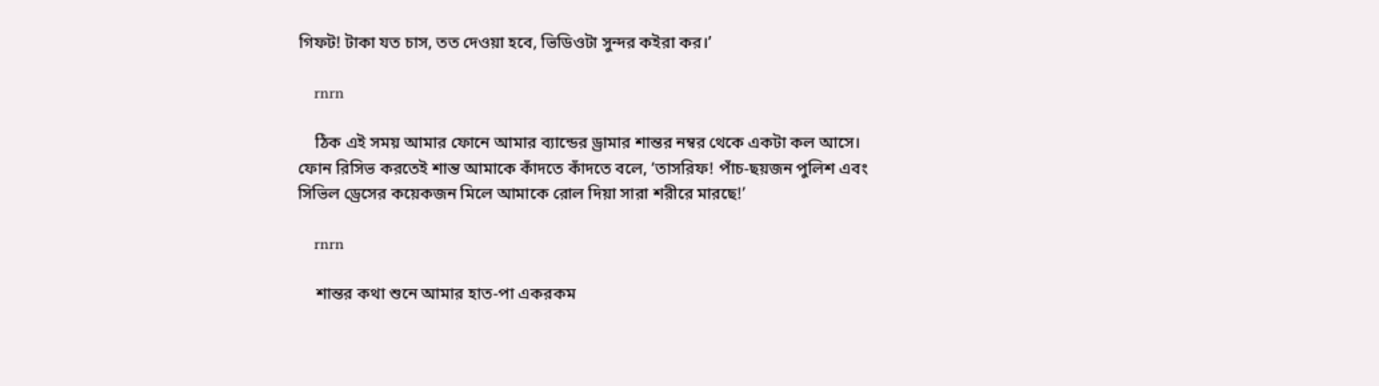গিফট! টাকা যত চাস, তত দেওয়া হবে, ভিডিওটা সুন্দর কইরা কর।’

    rnrn

    ঠিক এই সময় আমার ফোনে আমার ব্যান্ডের ড্রামার শান্তর নম্বর থেকে একটা কল আসে। ফোন রিসিভ করতেই শান্ত আমাকে কাঁদতে কাঁদতে বলে, ‘তাসরিফ! পাঁচ-ছয়জন পুলিশ এবং সিভিল ড্রেসের কয়েকজন মিলে আমাকে রোল দিয়া সারা শরীরে মারছে!’

    rnrn

    শান্তর কথা শুনে আমার হাত-পা একরকম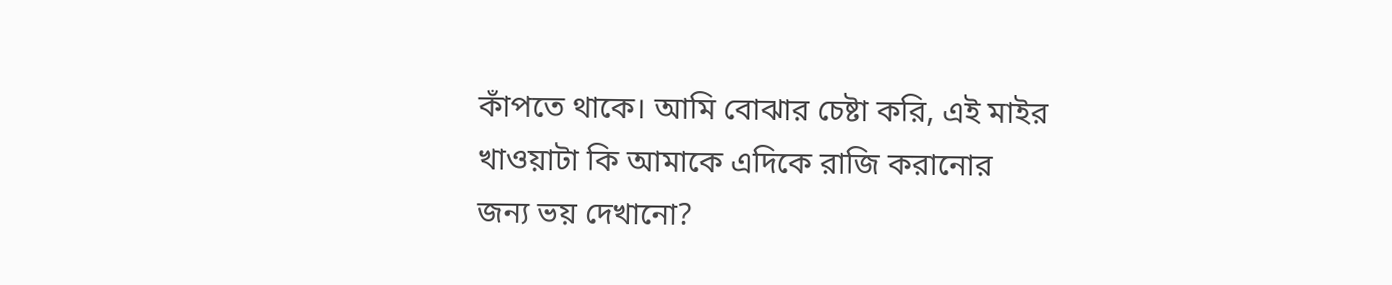কাঁপতে থাকে। আমি বোঝার চেষ্টা করি, এই মাইর খাওয়াটা কি আমাকে এদিকে রাজি করানোর জন্য ভয় দেখানো?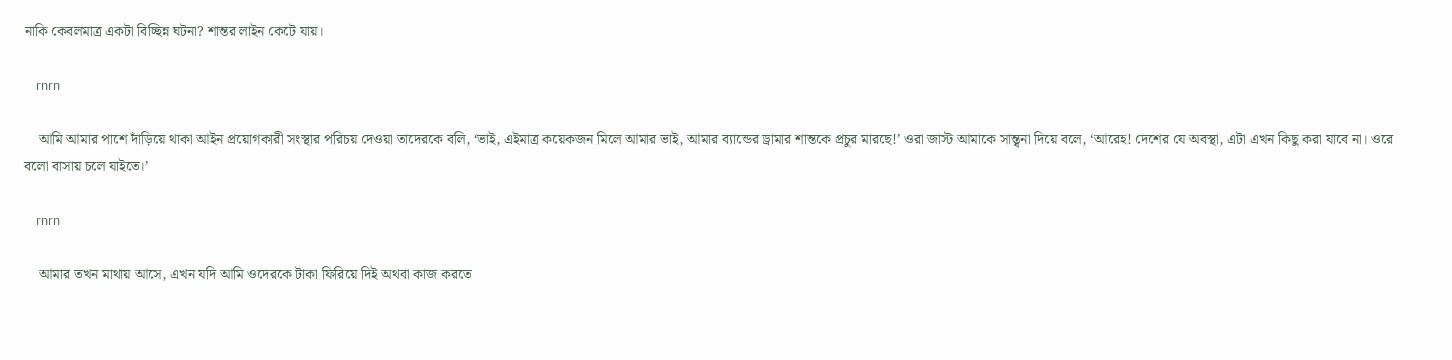নাকি কেবলমাত্র একটা বিচ্ছিন্ন ঘটনা? শান্তর লাইন কেটে যায়।

    rnrn

    আমি আমার পাশে দাঁড়িয়ে থাকা আইন প্রয়োগকারী সংস্থার পরিচয় দেওয়া তাদেরকে বলি, ‘ভাই, এইমাত্র কয়েকজন মিলে আমার ভাই, আমার ব্যান্ডের ড্রামার শান্তকে প্রচুর মারছে!’ ওরা জাস্ট আমাকে সান্ত্বনা দিয়ে বলে, ‘আরেহ! দেশের যে অবস্থা, এটা এখন কিছু করা যাবে না। ওরে বলো বাসায় চলে যাইতে।’

    rnrn

    আমার তখন মাথায় আসে, এখন যদি আমি ওদেরকে টাকা ফিরিয়ে দিই অথবা কাজ করতে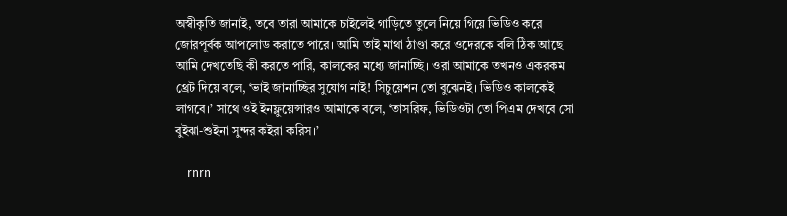অস্বীকৃতি জানাই, তবে তারা আমাকে চাইলেই গাড়িতে তুলে নিয়ে গিয়ে ভিডিও করে জোরপূর্বক আপলোড করাতে পারে। আমি তাই মাথা ঠাণ্ডা করে ওদেরকে বলি ঠিক আছে আমি দেখতেছি কী করতে পারি, কালকের মধ্যে জানাচ্ছি। ওরা আমাকে তখনও একরকম থ্রেট দিয়ে বলে, ‘ভাই জানাচ্ছির সুযোগ নাই! সিচুয়েশন তো বুঝেনই। ভিডিও কালকেই লাগবে।’ সাথে ওই ইনফ্লুয়েন্সারও আমাকে বলে, ‘তাসরিফ, ভিডিওটা তো পিএম দেখবে সো বুইঝা-শুইনা সুন্দর কইরা করিস।’

    rnrn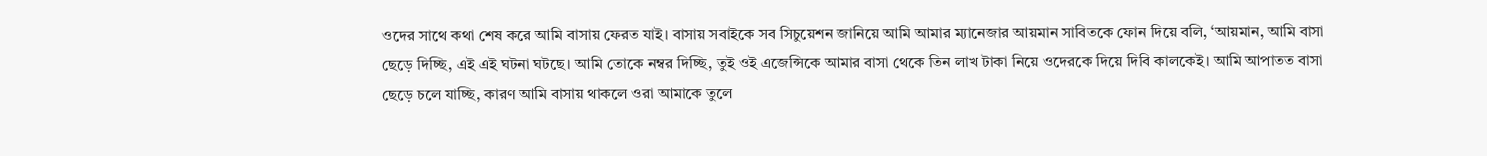ওদের সাথে কথা শেষ করে আমি বাসায় ফেরত যাই। বাসায় সবাইকে সব সিচুয়েশন জানিয়ে আমি আমার ম্যানেজার আয়মান সাবিতকে ফোন দিয়ে বলি, ‘আয়মান, আমি বাসা ছেড়ে দিচ্ছি, এই এই ঘটনা ঘটছে। আমি তোকে নম্বর দিচ্ছি, তুই ওই এজেন্সিকে আমার বাসা থেকে তিন লাখ টাকা নিয়ে ওদেরকে দিয়ে দিবি কালকেই। আমি আপাতত বাসা ছেড়ে চলে যাচ্ছি, কারণ আমি বাসায় থাকলে ওরা আমাকে তুলে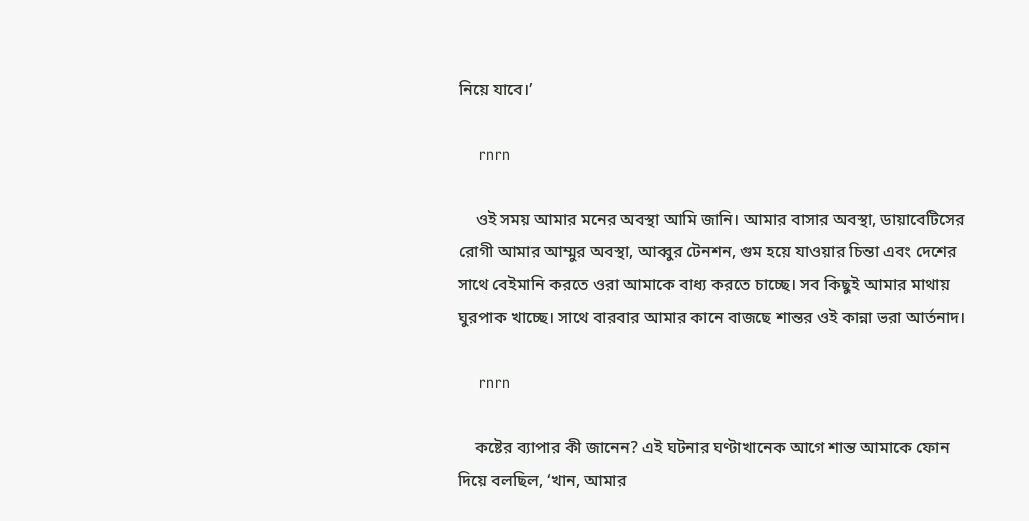নিয়ে যাবে।’

    rnrn

    ওই সময় আমার মনের অবস্থা আমি জানি। আমার বাসার অবস্থা, ডায়াবেটিসের রোগী আমার আম্মুর অবস্থা, আব্বুর টেনশন, গুম হয়ে যাওয়ার চিন্তা এবং দেশের সাথে বেইমানি করতে ওরা আমাকে বাধ্য করতে চাচ্ছে। সব কিছুই আমার মাথায় ঘুরপাক খাচ্ছে। সাথে বারবার আমার কানে বাজছে শান্তর ওই কান্না ভরা আর্তনাদ।

    rnrn

    কষ্টের ব্যাপার কী জানেন? এই ঘটনার ঘণ্টাখানেক আগে শান্ত আমাকে ফোন দিয়ে বলছিল, ‘খান, আমার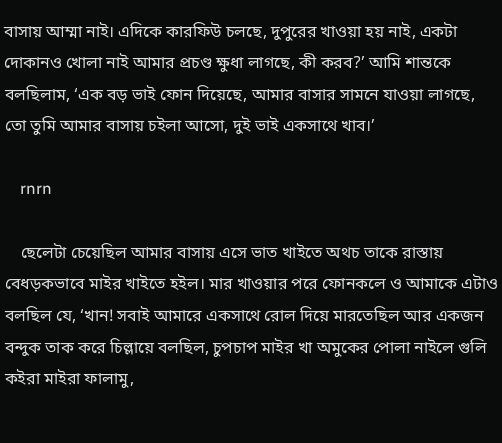বাসায় আম্মা নাই। এদিকে কারফিউ চলছে, দুপুরের খাওয়া হয় নাই, একটা দোকানও খোলা নাই আমার প্রচণ্ড ক্ষুধা লাগছে, কী করব?’ আমি শান্তকে বলছিলাম, ‘এক বড় ভাই ফোন দিয়েছে, আমার বাসার সামনে যাওয়া লাগছে, তো তুমি আমার বাসায় চইলা আসো, দুই ভাই একসাথে খাব।’

    rnrn

    ছেলেটা চেয়েছিল আমার বাসায় এসে ভাত খাইতে অথচ তাকে রাস্তায় বেধড়কভাবে মাইর খাইতে হইল। মার খাওয়ার পরে ফোনকলে ও আমাকে এটাও বলছিল যে, ‘খান! সবাই আমারে একসাথে রোল দিয়ে মারতেছিল আর একজন বন্দুক তাক করে চিল্লায়ে বলছিল, চুপচাপ মাইর খা অমুকের পোলা নাইলে গুলি কইরা মাইরা ফালামু,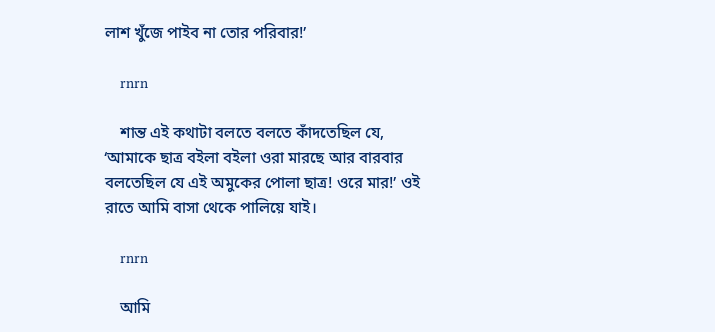লাশ খুঁজে পাইব না তোর পরিবার!’

    rnrn

    শান্ত এই কথাটা বলতে বলতে কাঁদতেছিল যে, ‘আমাকে ছাত্র বইলা বইলা ওরা মারছে আর বারবার বলতেছিল যে এই অমুকের পোলা ছাত্র! ওরে মার!’ ওই রাতে আমি বাসা থেকে পালিয়ে যাই।

    rnrn

    আমি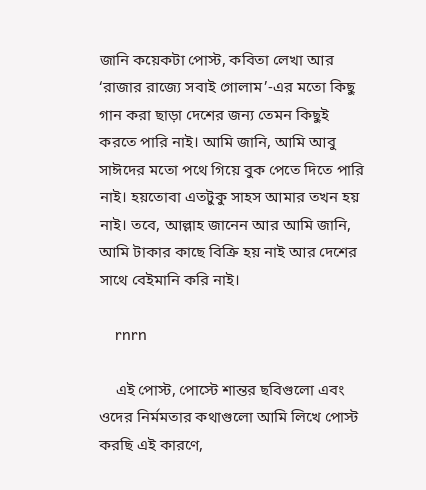জানি কয়েকটা পোস্ট, কবিতা লেখা আর ‘রাজার রাজ্যে সবাই গোলাম’-এর মতো কিছু গান করা ছাড়া দেশের জন্য তেমন কিছুই করতে পারি নাই। আমি জানি, আমি আবু সাঈদের মতো পথে গিয়ে বুক পেতে দিতে পারি নাই। হয়তোবা এতটুকু সাহস আমার তখন হয় নাই। তবে, আল্লাহ জানেন আর আমি জানি, আমি টাকার কাছে বিক্রি হয় নাই আর দেশের সাথে বেইমানি করি নাই।

    rnrn

    এই পোস্ট, পোস্টে শান্তর ছবিগুলো এবং ওদের নির্মমতার কথাগুলো আমি লিখে পোস্ট করছি এই কারণে,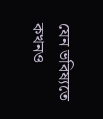যেন ভবিষ্যতে কখনও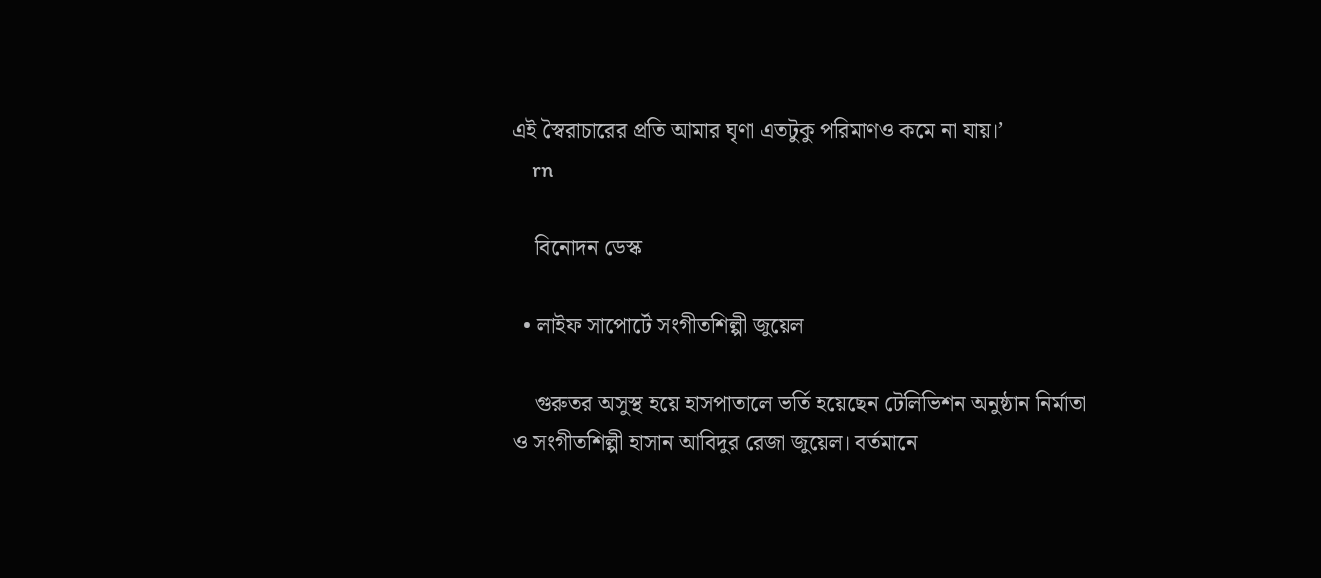এই স্বৈরাচারের প্রতি আমার ঘৃণা এতটুকু পরিমাণও কমে না যায়।’
    rn

    বিনোদন ডেস্ক

  • লাইফ সাপোর্টে সংগীতশিল্পী জুয়েল

    গুরুতর অসুস্থ হয়ে হাসপাতালে ভর্তি হয়েছেন টেলিভিশন অনুষ্ঠান নির্মাতা ও সংগীতশিল্পী হাসান আবিদুর রেজা জুয়েল। বর্তমানে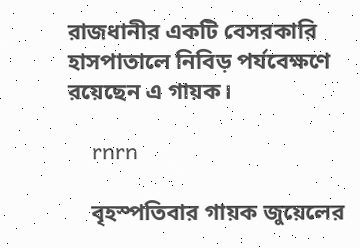রাজধানীর একটি বেসরকারি হাসপাতালে নিবিড় পর্যবেক্ষণে রয়েছেন এ গায়ক।

    rnrn

    বৃহস্পতিবার গায়ক জুয়েলের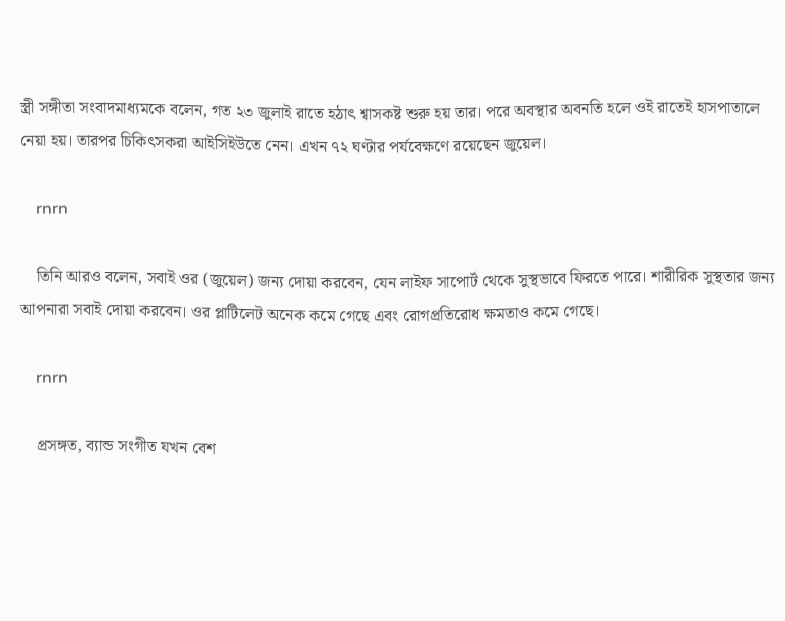স্ত্রী সঙ্গীতা সংবাদমাধ্যমকে বলেন, গত ২৩ জুলাই রাতে হঠাৎ শ্বাসকষ্ট শুরু হয় তার। পরে অবস্থার অবনতি হলে ওই রাতেই হাসপাতালে নেয়া হয়। তারপর চিকিৎসকরা আইসিইউতে নেন। এখন ৭২ ঘণ্টার পর্যবেক্ষণে রয়েছেন জুয়েল।

    rnrn

    তিনি আরও বলেন, সবাই ওর (জুয়েল) জন্য দোয়া করবেন, যেন লাইফ সাপোর্ট থেকে সুস্থভাবে ফিরতে পারে। শারীরিক সুস্থতার জন্য আপনারা সবাই দোয়া করবেন। ওর প্লাটিলেট অনেক কমে গেছে এবং রোগপ্রতিরোধ ক্ষমতাও কমে গেছে।

    rnrn

    প্রসঙ্গত, ব্যান্ড সংগীত যখন বেশ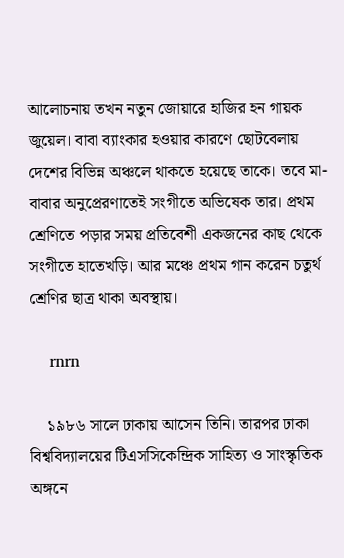আলোচনায় তখন নতুন জোয়ারে হাজির হন গায়ক জুয়েল। বাবা ব্যাংকার হওয়ার কারণে ছোটবেলায় দেশের বিভিন্ন অঞ্চলে থাকতে হয়েছে তাকে। তবে মা-বাবার অনুপ্রেরণাতেই সংগীতে অভিষেক তার। প্রথম শ্রেণিতে পড়ার সময় প্রতিবেশী একজনের কাছ থেকে সংগীতে হাতেখড়ি। আর মঞ্চে প্রথম গান করেন চতুর্থ শ্রেণির ছাত্র থাকা অবস্থায়।

    rnrn

    ১৯৮৬ সালে ঢাকায় আসেন তিনি। তারপর ঢাকা বিশ্ববিদ্যালয়ের টিএসসিকেন্দ্রিক সাহিত্য ও সাংস্কৃতিক অঙ্গনে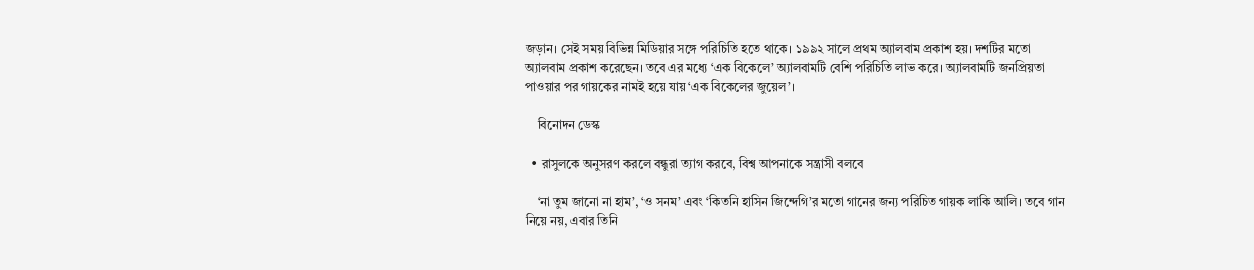জড়ান। সেই সময় বিভিন্ন মিডিয়ার সঙ্গে পরিচিতি হতে থাকে। ১৯৯২ সালে প্রথম অ্যালবাম প্রকাশ হয়। দশটির মতো অ্যালবাম প্রকাশ করেছেন। তবে এর মধ্যে ‘এক বিকেলে’ অ্যালবামটি বেশি পরিচিতি লাভ করে। অ্যালবামটি জনপ্রিয়তা পাওয়ার পর গায়কের নামই হয়ে যায় ‘এক বিকেলের জুয়েল’।

    বিনোদন ডেস্ক

  • রাসুলকে অনুসরণ করলে বন্ধুরা ত্যাগ করবে, বিশ্ব আপনাকে সন্ত্রাসী বলবে

    ‘না তুম জানো না হাম’, ‘ও সনম’ এবং ‘কিতনি হাসিন জিন্দেগি’র মতো গানের জন্য পরিচিত গায়ক লাকি আলি। তবে গান নিয়ে নয়, এবার তিনি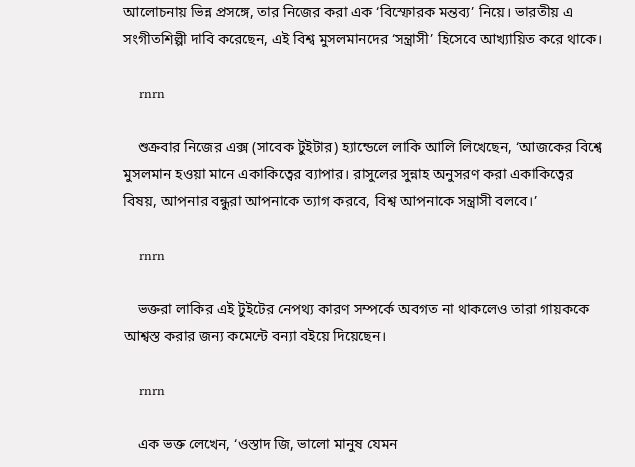আলোচনায় ভিন্ন প্রসঙ্গে, তার নিজের করা এক ‘বিস্ফোরক মন্তব্য’ নিয়ে। ভারতীয় এ সংগীতশিল্পী দাবি করেছেন, এই বিশ্ব মুসলমানদের ‘সন্ত্রাসী’ হিসেবে আখ্যায়িত করে থাকে।

    rnrn

    শুক্রবার নিজের এক্স (সাবেক টুইটার) হ্যান্ডেলে লাকি আলি লিখেছেন, ‘আজকের বিশ্বে মুসলমান হওয়া মানে একাকিত্বের ব্যাপার। রাসুলের সুন্নাহ অনুসরণ করা একাকিত্বের বিষয়, আপনার বন্ধুরা আপনাকে ত্যাগ করবে, বিশ্ব আপনাকে সন্ত্রাসী বলবে।’

    rnrn

    ভক্তরা লাকির এই টুইটের নেপথ্য কারণ সম্পর্কে অবগত না থাকলেও তারা গায়ককে আশ্বস্ত করার জন্য কমেন্টে বন্যা বইয়ে দিয়েছেন।

    rnrn

    এক ভক্ত লেখেন, ‘ওস্তাদ জি, ভালো মানুষ যেমন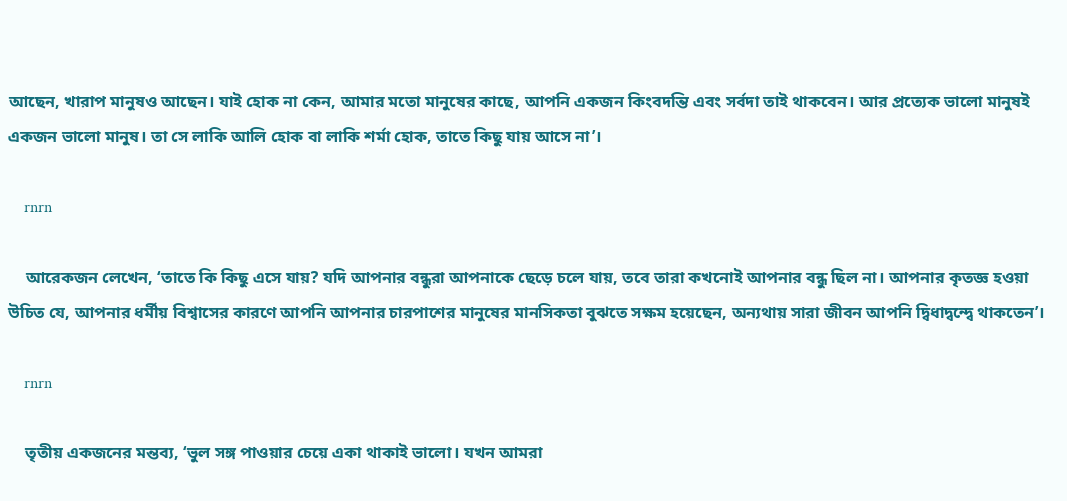আছেন, খারাপ মানুষও আছেন। যাই হোক না কেন, আমার মতো মানুষের কাছে, আপনি একজন কিংবদন্তি এবং সর্বদা তাই থাকবেন। আর প্রত্যেক ভালো মানুষই একজন ভালো মানুষ। তা সে লাকি আলি হোক বা লাকি শর্মা হোক, তাতে কিছু যায় আসে না’।

    rnrn

    আরেকজন লেখেন, ‘তাতে কি কিছু এসে যায়? যদি আপনার বন্ধুরা আপনাকে ছেড়ে চলে যায়, তবে তারা কখনোই আপনার বন্ধু ছিল না। আপনার কৃতজ্ঞ হওয়া উচিত যে, আপনার ধর্মীয় বিশ্বাসের কারণে আপনি আপনার চারপাশের মানুষের মানসিকতা বুঝতে সক্ষম হয়েছেন, অন্যথায় সারা জীবন আপনি দ্বিধাদ্বন্দ্বে থাকতেন’।

    rnrn

    তৃতীয় একজনের মন্তব্য, ‘ভুল সঙ্গ পাওয়ার চেয়ে একা থাকাই ভালো। যখন আমরা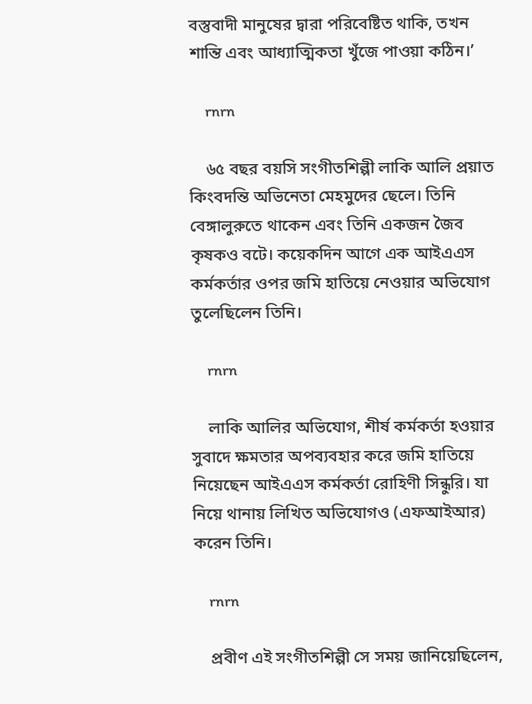বস্তুবাদী মানুষের দ্বারা পরিবেষ্টিত থাকি, তখন শান্তি এবং আধ্যাত্মিকতা খুঁজে পাওয়া কঠিন।’

    rnrn

    ৬৫ বছর বয়সি সংগীতশিল্পী লাকি আলি প্রয়াত কিংবদন্তি অভিনেতা মেহমুদের ছেলে। তিনি বেঙ্গালুরুতে থাকেন এবং তিনি একজন জৈব কৃষকও বটে। কয়েকদিন আগে এক আইএএস কর্মকর্তার ওপর জমি হাতিয়ে নেওয়ার অভিযোগ তুলেছিলেন তিনি।

    rnrn

    লাকি আলির অভিযোগ, শীর্ষ কর্মকর্তা হওয়ার সুবাদে ক্ষমতার অপব্যবহার করে জমি হাতিয়ে নিয়েছেন আইএএস কর্মকর্তা রোহিণী সিন্ধুরি। যা নিয়ে থানায় লিখিত অভিযোগও (এফআইআর) করেন তিনি।

    rnrn

    প্রবীণ এই সংগীতশিল্পী সে সময় জানিয়েছিলেন,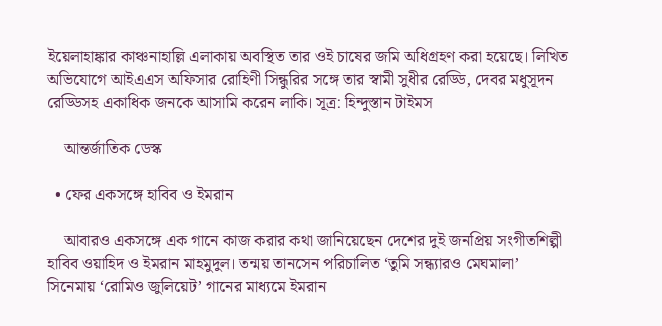ইয়েলাহাঙ্কার কাঞ্চনাহাল্লি এলাকায় অবস্থিত তার ওই চাষের জমি অধিগ্রহণ করা হয়েছে। লিখিত অভিযোগে আইএএস অফিসার রোহিণী সিন্ধুরির সঙ্গে তার স্বামী সুধীর রেড্ডি, দেবর মধুসূদন রেড্ডিসহ একাধিক জনকে আসামি করেন লাকি। সূত্র: হিন্দুস্তান টাইমস

    আন্তর্জাতিক ডেস্ক

  • ফের একসঙ্গে হাবিব ও ইমরান

    আবারও একসঙ্গে এক গানে কাজ করার কথা জানিয়েছেন দেশের দুই জনপ্রিয় সংগীতশিল্পী হাবিব ওয়াহিদ ও ইমরান মাহমুদুল। তন্ময় তানসেন পরিচালিত ‘তুমি সন্ধ্যারও মেঘমালা’ সিনেমায় ‘রোমিও জুলিয়েট’ গানের মাধ্যমে ইমরান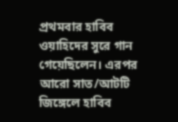প্রথমবার হাবিব ওয়াহিদের সুরে গান গেয়েছিলেন। এরপর আরো সাত/আটটি জিঙ্গেলে হাবিব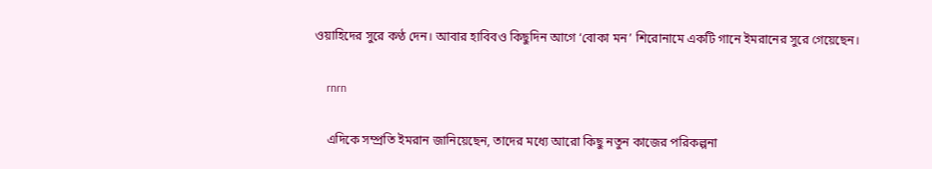ওয়াহিদের সুরে কণ্ঠ দেন। আবার হাবিবও কিছুদিন আগে ‘বোকা মন’ শিরোনামে একটি গানে ইমরানের সুরে গেয়েছেন।

    rnrn

    এদিকে সম্প্রতি ইমরান জানিয়েছেন, তাদের মধ্যে আরো কিছু নতুন কাজের পরিকল্পনা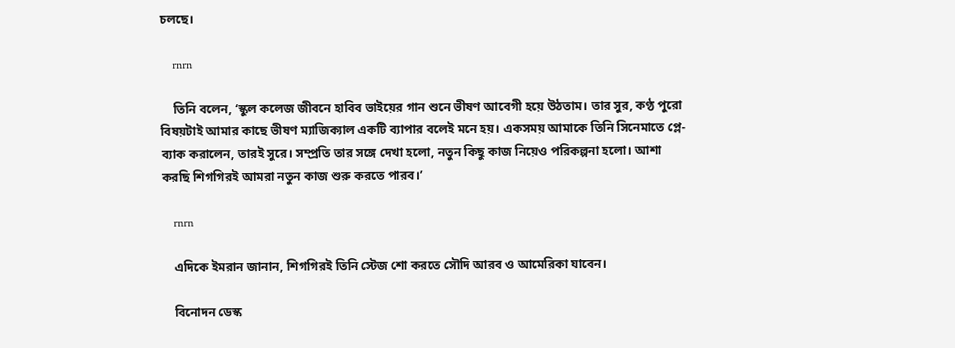চলছে।

    rnrn

    তিনি বলেন, ‘স্কুল কলেজ জীবনে হাবিব ভাইয়ের গান শুনে ভীষণ আবেগী হয়ে উঠতাম। তার সুর, কণ্ঠ পুরো বিষয়টাই আমার কাছে ভীষণ ম্যাজিক্যাল একটি ব্যাপার বলেই মনে হয়। একসময় আমাকে তিনি সিনেমাতে প্লে-ব্যাক করালেন, তারই সুরে। সম্প্রতি তার সঙ্গে দেখা হলো, নতুন কিছু কাজ নিয়েও পরিকল্পনা হলো। আশা করছি শিগগিরই আমরা নতুন কাজ শুরু করতে পারব।’

    rnrn

    এদিকে ইমরান জানান, শিগগিরই তিনি স্টেজ শো করতে সৌদি আরব ও আমেরিকা যাবেন।

    বিনোদন ডেস্ক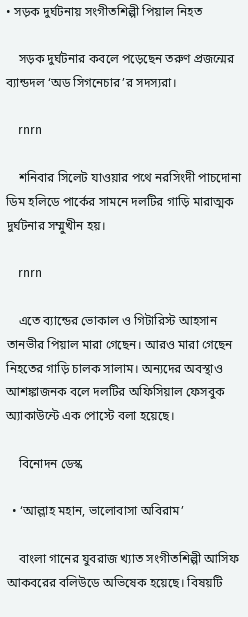• সড়ক দুর্ঘটনায় সংগীতশিল্পী পিয়াল নিহত

    সড়ক দুর্ঘটনার কবলে পড়েছেন তরুণ প্রজন্মের ব্যান্ডদল ‘অড সিগনেচার’র সদস্যরা।

    rnrn

    শনিবার সিলেট যাওয়ার পথে নরসিংদী পাচদোনা ডিম হলিডে পার্কের সামনে দলটির গাড়ি মারাত্মক দুর্ঘটনার সম্মুখীন হয়।

    rnrn

    এতে ব্যান্ডের ভোকাল ও গিটারিস্ট আহসান তানভীর পিয়াল মারা গেছেন। আরও মারা গেছেন নিহতের গাড়ি চালক সালাম। অন্যদের অবস্থাও আশঙ্কাজনক বলে দলটির অফিসিয়াল ফেসবুক অ্যাকাউন্টে এক পোস্টে বলা হয়েছে।

    বিনোদন ডেস্ক

  • ‘আল্লাহ মহান, ভালোবাসা অবিরাম’

    বাংলা গানের যুবরাজ খ্যাত সংগীতশিল্পী আসিফ আকবরের বলিউডে অভিষেক হয়েছে। বিষয়টি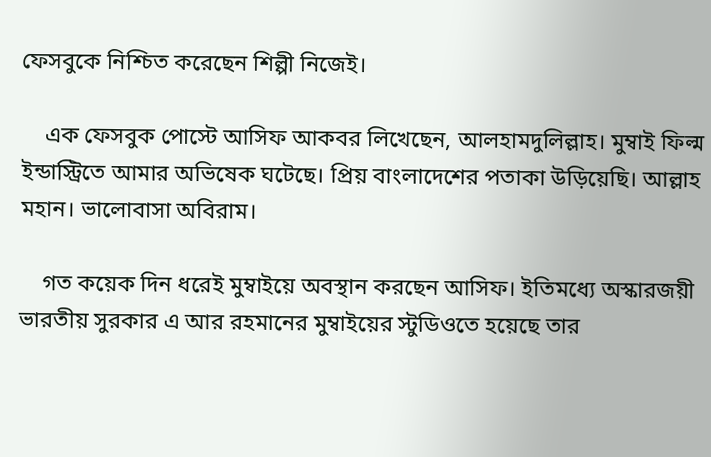ফেসবুকে নিশ্চিত করেছেন শিল্পী নিজেই।

    এক ফেসবুক পোস্টে আসিফ আকবর লিখেছেন, আলহামদুলিল্লাহ। মুম্বাই ফিল্ম ইন্ডাস্ট্রিতে আমার অভিষেক ঘটেছে। প্রিয় বাংলাদেশের পতাকা উড়িয়েছি। আল্লাহ মহান। ভালোবাসা অবিরাম।

    গত কয়েক দিন ধরেই মুম্বাইয়ে অবস্থান করছেন আসিফ। ইতিমধ্যে অস্কারজয়ী ভারতীয় সুরকার এ আর রহমানের মুম্বাইয়ের স্টুডিওতে হয়েছে তার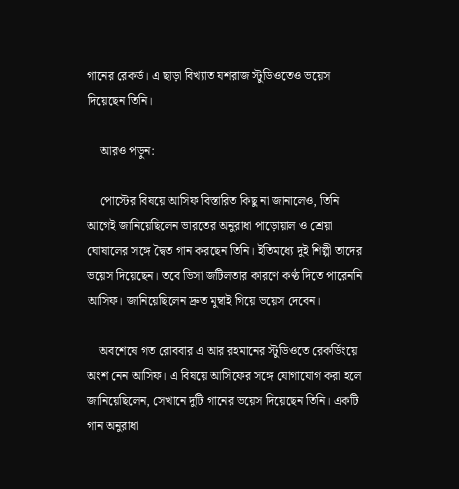গানের রেকর্ড। এ ছাড়া বিখ্যাত যশরাজ স্টুডিওতেও ভয়েস দিয়েছেন তিনি।

    আরও পড়ুন:

    পোস্টের বিষয়ে আসিফ বিস্তারিত কিছু না জানালেও, তিনি আগেই জানিয়েছিলেন ভারতের অনুরাধা পাড়োয়াল ও শ্রেয়া ঘোষালের সঙ্গে দ্বৈত গান করছেন তিনি। ইতিমধ্যে দুই শিল্পী তাদের ভয়েস দিয়েছেন। তবে ভিসা জটিলতার কারণে কণ্ঠ দিতে পারেননি আসিফ। জানিয়েছিলেন দ্রুত মুম্বাই গিয়ে ভয়েস দেবেন।

    অবশেষে গত রোববার এ আর রহমানের স্টুডিওতে রেকর্ডিংয়ে অংশ নেন আসিফ। এ বিষয়ে আসিফের সঙ্গে যোগাযোগ করা হলে জানিয়েছিলেন, সেখানে দুটি গানের ভয়েস দিয়েছেন তিনি। একটি গান অনুরাধা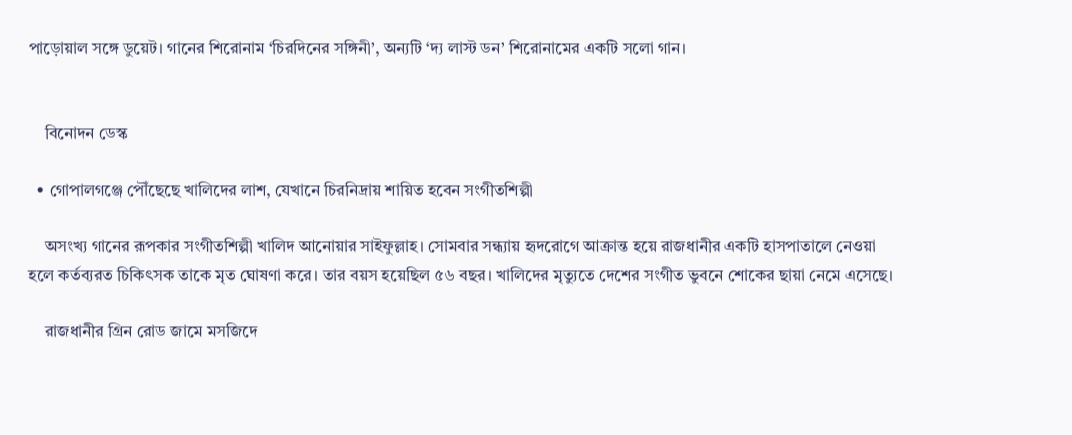পাড়োয়াল সঙ্গে ডুয়েট। গানের শিরোনাম ‘চিরদিনের সঙ্গিনী’, অন্যটি ‘দ্য লাস্ট ডন’ শিরোনামের একটি সলো গান।


    বিনোদন ডেস্ক

  • গোপালগঞ্জে পৌঁছেছে খালিদের লাশ, যেখানে চিরনিদ্রায় শায়িত হবেন সংগীতশিল্পী

    অসংখ্য গানের রূপকার সংগীতশিল্পী খালিদ আনোয়ার সাইফুল্লাহ। সোমবার সন্ধ্যায় হৃদরোগে আক্রান্ত হয়ে রাজধানীর একটি হাসপাতালে নেওয়া হলে কর্তব্যরত চিকিৎসক তাকে মৃত ঘোষণা করে। তার বয়স হয়েছিল ৫৬ বছর। খালিদের মৃত্যুতে দেশের সংগীত ভুবনে শোকের ছায়া নেমে এসেছে।

    রাজধানীর গ্রিন রোড জামে মসজিদে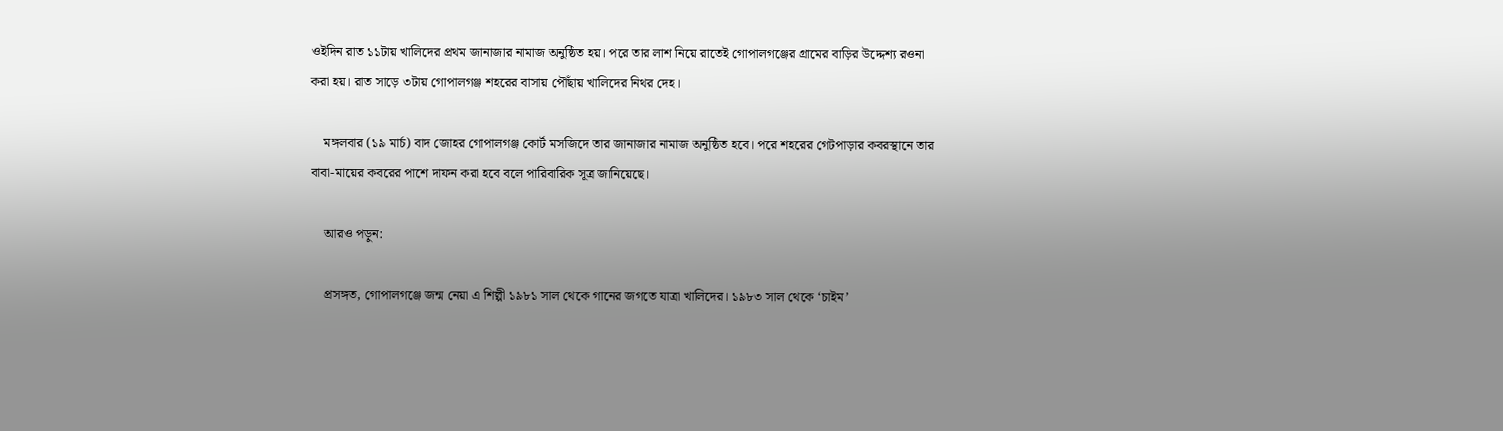ওইদিন রাত ১১টায় খালিদের প্রথম জানাজার নামাজ অনুষ্ঠিত হয়। পরে তার লাশ নিয়ে রাতেই গোপালগঞ্জের গ্রামের বাড়ির উদ্দেশ্য রওনা করা হয়। রাত সাড়ে ৩টায় গোপালগঞ্জ শহরের বাসায় পৌঁছায় খালিদের নিথর দেহ।

    মঙ্গলবার (১৯ মার্চ) বাদ জোহর গোপালগঞ্জ কোর্ট মসজিদে তার জানাজার নামাজ অনুষ্ঠিত হবে। পরে শহরের গেটপাড়ার কবরস্থানে তার বাবা-মায়ের কবরের পাশে দাফন করা হবে বলে পারিবারিক সূত্র জানিয়েছে।

    আরও পড়ুন:

    প্রসঙ্গত, গোপালগঞ্জে জন্ম নেয়া এ শিল্পী ১৯৮১ সাল থেকে গানের জগতে যাত্রা খালিদের। ১৯৮৩ সাল থেকে ‘চাইম’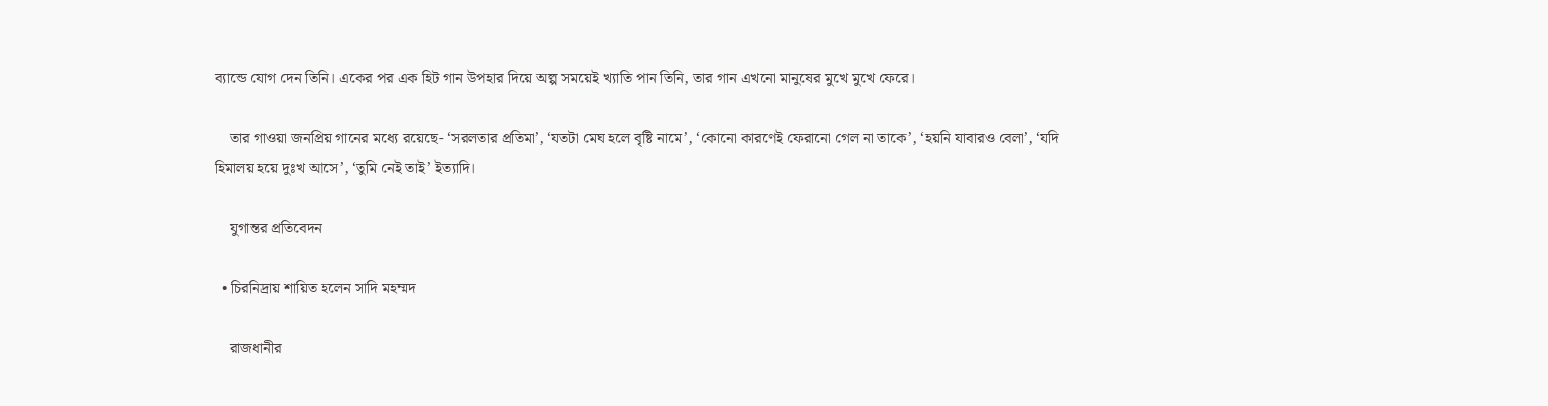ব্যান্ডে যোগ দেন তিনি। একের পর এক হিট গান উপহার দিয়ে অল্প সময়েই খ্যাতি পান তিনি, তার গান এখনো মানুষের মুখে মুখে ফেরে।

    তার গাওয়া জনপ্রিয় গানের মধ্যে রয়েছে- ‘সরলতার প্রতিমা’, ‘যতটা মেঘ হলে বৃষ্টি নামে’, ‘কোনো কারণেই ফেরানো গেল না তাকে’, ‘হয়নি যাবারও বেলা’, ‘যদি হিমালয় হয়ে দুঃখ আসে’, ‘তুমি নেই তাই’ ইত্যাদি।

    যুগান্তর প্রতিবেদন

  • চিরনিদ্রায় শায়িত হলেন সাদি মহম্মদ

    রাজধানীর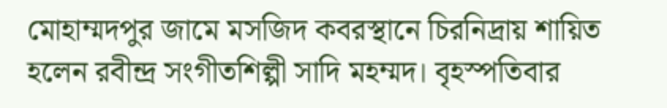মোহাম্মদপুর জামে মসজিদ কবরস্থানে চিরনিদ্রায় শায়িত হলেন রবীন্দ্র সংগীতশিল্পী সাদি মহম্মদ। বৃহস্পতিবার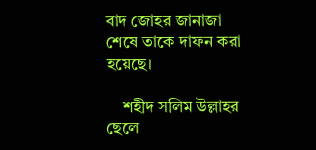বাদ জোহর জানাজা শেষে তাকে দাফন করা হয়েছে।

    শহীদ সলিম উল্লাহর ছেলে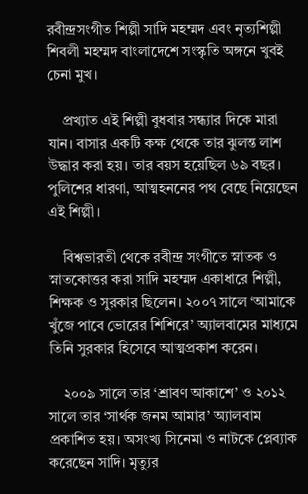রবীন্দ্রসংগীত শিল্পী সাদি মহম্মদ এবং নৃত্যশিল্পী শিবলী মহম্মদ বাংলাদেশে সংস্কৃতি অঙ্গনে খুবই চেনা মুখ।

    প্রখ্যাত এই শিল্পী বুধবার সন্ধ্যার দিকে মারা যান। বাসার একটি কক্ষ থেকে তার ঝুলন্ত লাশ উদ্ধার করা হয়। তার বয়স হয়েছিল ৬৯ বছর। পুলিশের ধারণা, আত্মহননের পথ বেছে নিয়েছেন এই শিল্পী।

    বিশ্বভারতী থেকে রবীন্দ্র সংগীতে স্নাতক ও স্নাতকোত্তর করা সাদি মহম্মদ একাধারে শিল্পী, শিক্ষক ও সুরকার ছিলেন। ২০০৭ সালে ‘আমাকে খুঁজে পাবে ভোরের শিশিরে’ অ্যালবামের মাধ্যমে তিনি সুরকার হিসেবে আত্মপ্রকাশ করেন।

    ২০০৯ সালে তার ‘শ্রাবণ আকাশে’ ও ২০১২ সালে তার ‘সার্থক জনম আমার’ অ্যালবাম প্রকাশিত হয়। অসংখ্য সিনেমা ও নাটকে প্লেব্যাক করেছেন সাদি। মৃত্যুর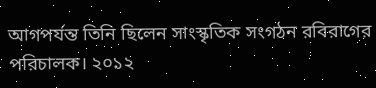আগপর্যন্ত তিনি ছিলেন সাংস্কৃতিক সংগঠন রবিরাগের পরিচালক। ২০১২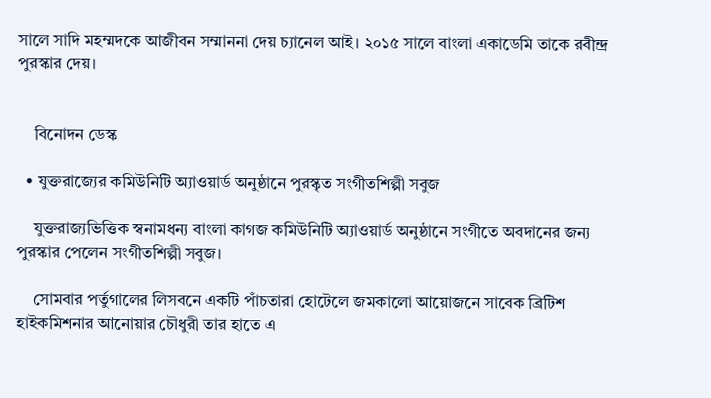সালে সাদি মহম্মদকে আজীবন সম্মাননা দেয় চ্যানেল আই। ২০১৫ সালে বাংলা একাডেমি তাকে রবীন্দ্র পুরস্কার দেয়।


    বিনোদন ডেস্ক

  • যুক্তরাজ্যের কমিউনিটি অ্যাওয়ার্ড অনুষ্ঠানে পুরস্কৃত সংগীতশিল্পী সবুজ

    যুক্তরাজ্যভিত্তিক স্বনামধন্য বাংলা কাগজ কমিউনিটি অ্যাওয়ার্ড অনুষ্ঠানে সংগীতে অবদানের জন্য পুরস্কার পেলেন সংগীতশিল্পী সবুজ।

    সোমবার পর্তুগালের লিসবনে একটি পাঁচতারা হোটেলে জমকালো আয়োজনে সাবেক ব্রিটিশ হাইকমিশনার আনোয়ার চৌধুরী তার হাতে এ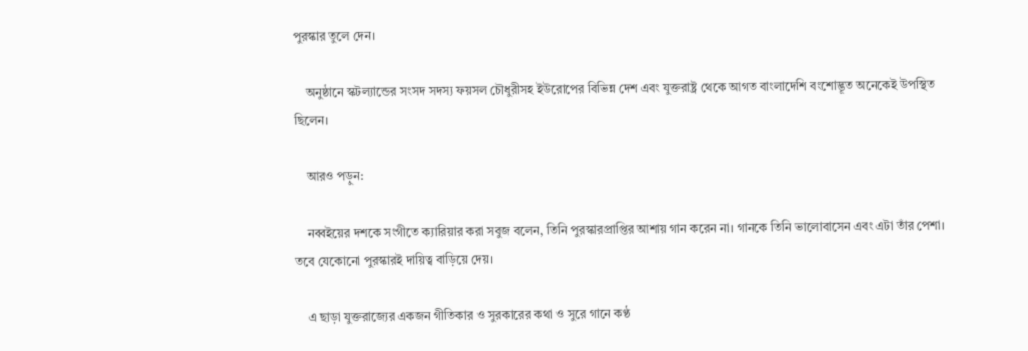পুরস্কার তুলে দেন।

    অনুষ্ঠানে স্কটল্যান্ডের সংসদ সদস্য ফয়সল চৌধুরীসহ ইউরোপের বিভিন্ন দেশ এবং যুক্তরাষ্ট্র থেকে আগত বাংলাদেশি বংশোদ্ভূত অনেকেই উপস্থিত ছিলেন।

    আরও পড়ুন:

    নব্বইয়ের দশকে সংগীতে ক্যারিয়ার করা সবুজ বলেন, তিনি পুরস্কারপ্রাপ্তির আশায় গান করেন না। গানকে তিনি ভালোবাসেন এবং এটা তাঁর পেশা। তবে যেকোনো পুরস্কারই দায়িত্ব বাড়িয়ে দেয়।

    এ ছাড়া যুক্তরাজ্যের একজন গীতিকার ও সুরকারের কথা ও সুরে গানে কণ্ঠ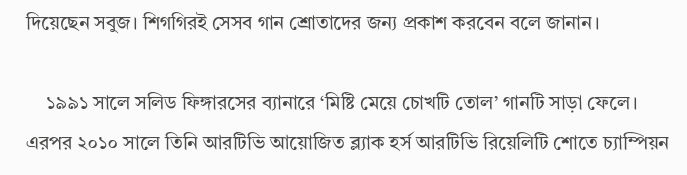দিয়েছেন সবুজ। শিগগিরই সেসব গান শ্রোতাদের জন্য প্রকাশ করবেন বলে জানান।

    ১৯৯১ সালে সলিড ফিঙ্গারসের ব্যানারে ‘মিষ্টি মেয়ে চোখটি তোল’ গানটি সাড়া ফেলে। এরপর ২০১০ সালে তিনি আরটিভি আয়োজিত ব্ল্যাক হর্স আরটিভি রিয়েলিটি শোতে চ্যাম্পিয়ন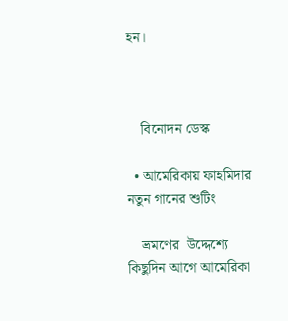হন।



    বিনোদন ডেস্ক

  • আমেরিকায় ফাহমিদার নতুন গানের শুটিং

    ভ্রমণের  উদ্দেশ্যে কিছুদিন আগে আমেরিকা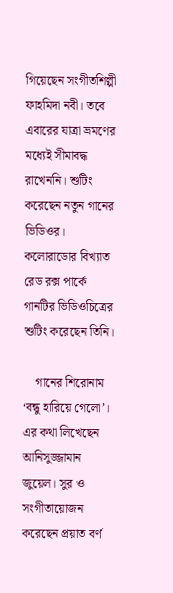গিয়েছেন সংগীতশিল্পী ফাহমিদা নবী। তবে এবারের যাত্রা ভ্রমণের মধ্যেই সীমাবদ্ধ রাখেননি। শুটিং করেছেন নতুন গানের ভিডিওর। কলোরাডোর বিখ্যাত রেড রক্স পার্কে গানটির ভিডিওচিত্রের শুটিং করেছেন তিনি।

    গানের শিরোনাম ‘বন্ধু হারিয়ে গেলো’। এর কথা লিখেছেন আনিসুজ্জামান জুয়েল। সুর ও সংগীতায়োজন করেছেন প্রয়াত বর্ণ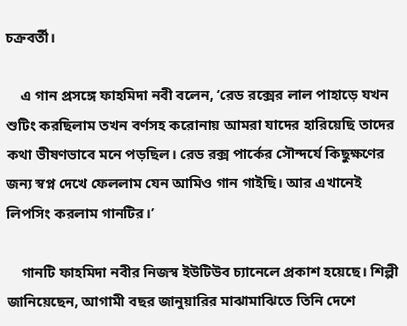চক্রবর্তী।

    এ গান প্রসঙ্গে ফাহমিদা নবী বলেন, ‘রেড রক্সের লাল পাহাড়ে যখন শুটিং করছিলাম তখন বর্ণসহ করোনায় আমরা যাদের হারিয়েছি তাদের কথা ভীষণভাবে মনে পড়ছিল। রেড রক্স পার্কের সৌন্দর্যে কিছুক্ষণের জন্য স্বপ্ন দেখে ফেললাম যেন আমিও গান গাইছি। আর এখানেই লিপসিং করলাম গানটির।’

    গানটি ফাহমিদা নবীর নিজস্ব ইউটিউব চ্যানেলে প্রকাশ হয়েছে। শিল্পী জানিয়েছেন, আগামী বছর জানুয়ারির মাঝামাঝিতে তিনি দেশে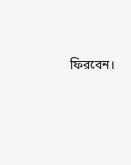ফিরবেন।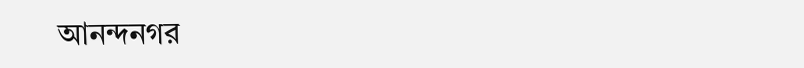আনন্দনগর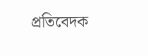প্রতিবেদক